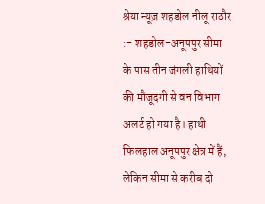श्रेया न्यूज़ शहडोल नीलू राठौर :- शहडोल-अनूपपुर सीमा के पास तीन जंगली हाथियों की मौजूदगी से वन विभाग अलर्ट हो गया है। हाथी फिलहाल अनूपपुर क्षेत्र में हैं, लेकिन सीमा से करीब दो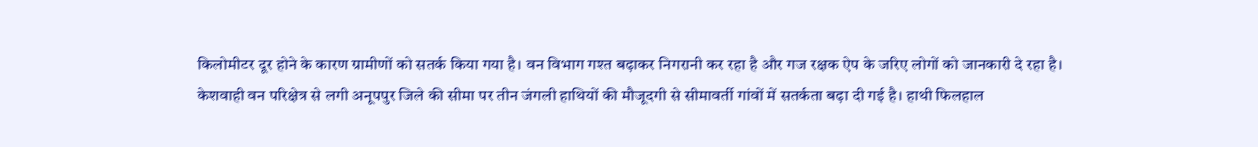किलोमीटर दूर होने के कारण ग्रामीणों को सतर्क किया गया है। वन विभाग गश्त बढ़ाकर निगरानी कर रहा है और गज रक्षक ऐप के जरिए लोगों को जानकारी दे रहा है।
केशवाही वन परिक्षेत्र से लगी अनूपपुर जिले की सीमा पर तीन जंगली हाथियों की मौजूदगी से सीमावर्ती गांवों में सतर्कता बढ़ा दी गई है। हाथी फिलहाल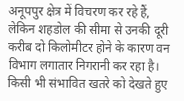अनूपपुर क्षेत्र में विचरण कर रहे हैं, लेकिन शहडोल की सीमा से उनकी दूरी करीब दो किलोमीटर होने के कारण वन विभाग लगातार निगरानी कर रहा है। किसी भी संभावित खतरे को देखते हुए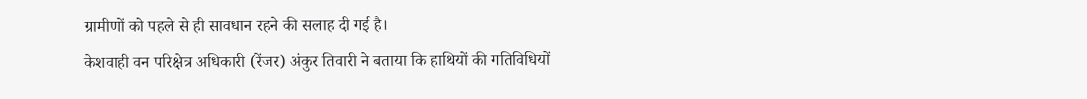ग्रामीणों को पहले से ही सावधान रहने की सलाह दी गई है।
केशवाही वन परिक्षेत्र अधिकारी (रेंजर) अंकुर तिवारी ने बताया कि हाथियों की गतिविधियों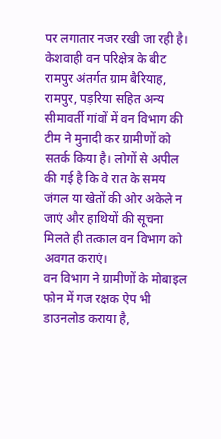पर लगातार नजर रखी जा रही है। केशवाही वन परिक्षेत्र के बीट रामपुर अंतर्गत ग्राम बैरियाह, रामपुर, पड़रिया सहित अन्य सीमावर्ती गांवों में वन विभाग की टीम ने मुनादी कर ग्रामीणों को सतर्क किया है। लोगों से अपील की गई है कि वे रात के समय जंगल या खेतों की ओर अकेले न जाएं और हाथियों की सूचना मिलते ही तत्काल वन विभाग को अवगत कराएं।
वन विभाग ने ग्रामीणों के मोबाइल फोन में गज रक्षक ऐप भी डाउनलोड कराया है,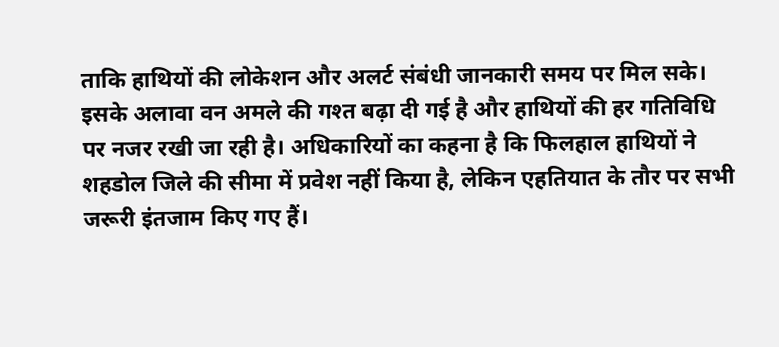ताकि हाथियों की लोकेशन और अलर्ट संबंधी जानकारी समय पर मिल सके। इसके अलावा वन अमले की गश्त बढ़ा दी गई है और हाथियों की हर गतिविधि पर नजर रखी जा रही है। अधिकारियों का कहना है कि फिलहाल हाथियों ने शहडोल जिले की सीमा में प्रवेश नहीं किया है, लेकिन एहतियात के तौर पर सभी जरूरी इंतजाम किए गए हैं।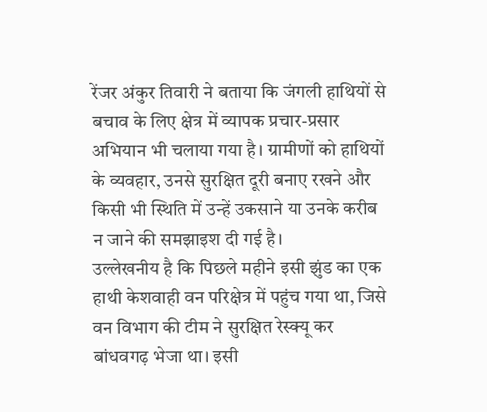रेंजर अंकुर तिवारी ने बताया कि जंगली हाथियों से बचाव के लिए क्षेत्र में व्यापक प्रचार-प्रसार अभियान भी चलाया गया है। ग्रामीणों को हाथियों के व्यवहार, उनसे सुरक्षित दूरी बनाए रखने और किसी भी स्थिति में उन्हें उकसाने या उनके करीब न जाने की समझाइश दी गई है।
उल्लेखनीय है कि पिछले महीने इसी झुंड का एक हाथी केशवाही वन परिक्षेत्र में पहुंच गया था, जिसे वन विभाग की टीम ने सुरक्षित रेस्क्यू कर बांधवगढ़ भेजा था। इसी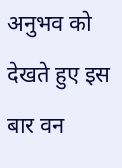अनुभव को देखते हुए इस बार वन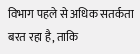विभाग पहले से अधिक सतर्कता बरत रहा है, ताकि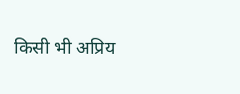किसी भी अप्रिय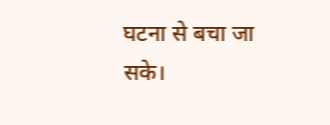घटना से बचा जा सके।